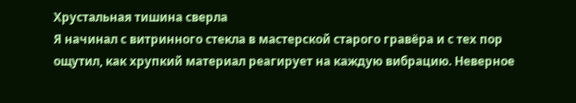Хрустальная тишина сверла
Я начинал с витринного стекла в мастерской старого гравёра и с тех пор ощутил, как хрупкий материал реагирует на каждую вибрацию. Неверное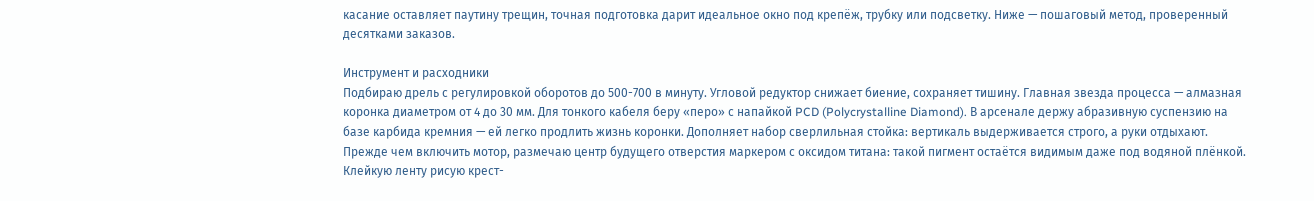касание оставляет паутину трещин, точная подготовка дарит идеальное окно под крепёж, трубку или подсветку. Ниже — пошаговый метод, проверенный десятками заказов.

Инструмент и расходники
Подбираю дрель с регулировкой оборотов до 500-700 в минуту. Угловой редуктор снижает биение, сохраняет тишину. Главная звезда процесса — алмазная коронка диаметром от 4 до 30 мм. Для тонкого кабеля беру «перо» с напайкой PCD (Polycrystalline Diamond). В арсенале держу абразивную суспензию на базе карбида кремния — ей легко продлить жизнь коронки. Дополняет набор сверлильная стойка: вертикаль выдерживается строго, а руки отдыхают.
Прежде чем включить мотор, размечаю центр будущего отверстия маркером с оксидом титана: такой пигмент остаётся видимым даже под водяной плёнкой. Клейкую ленту рисую крест-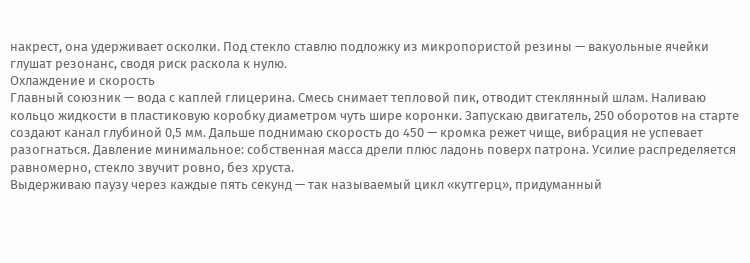накрест, она удерживает осколки. Под стекло ставлю подложку из микропористой резины — вакуольные ячейки глушат резонанс, сводя риск раскола к нулю.
Охлаждение и скорость
Главный союзник — вода с каплей глицерина. Смесь снимает тепловой пик, отводит стеклянный шлам. Наливаю кольцо жидкости в пластиковую коробку диаметром чуть шире коронки. Запускаю двигатель, 250 оборотов на старте создают канал глубиной 0,5 мм. Дальше поднимаю скорость до 450 — кромка режет чище, вибрация не успевает разогнаться. Давление минимальное: собственная масса дрели плюс ладонь поверх патрона. Усилие распределяется равномерно, стекло звучит ровно, без хруста.
Выдерживаю паузу через каждые пять секунд — так называемый цикл «кутгерц», придуманный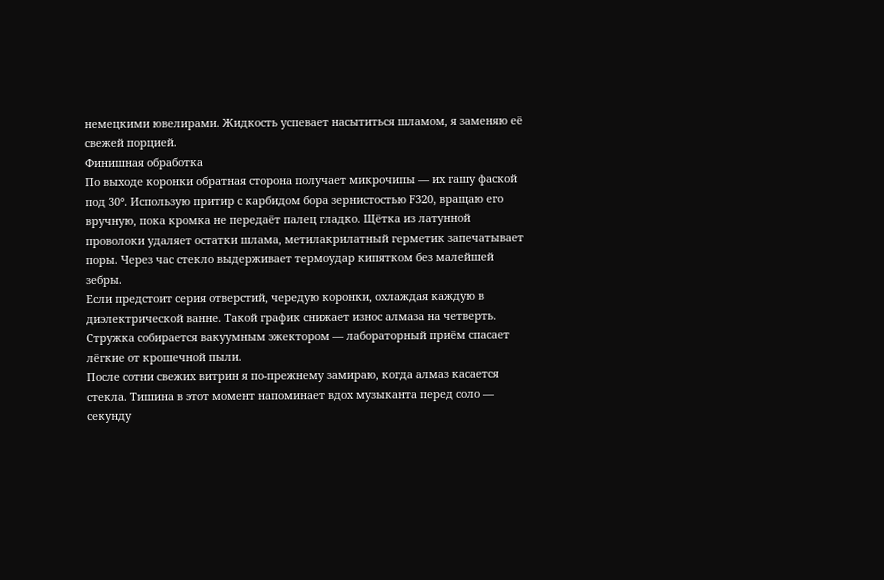немецкими ювелирами. Жидкость успевает насытиться шламом, я заменяю её свежей порцией.
Финишная обработка
По выходе коронки обратная сторона получает микрочипы — их гашу фаской под 30°. Использую притир с карбидом бора зернистостью F320, вращаю его вручную, пока кромка не передаёт палец гладко. Щётка из латунной проволоки удаляет остатки шлама, метилакрилатный герметик запечатывает поры. Через час стекло выдерживает термоудар кипятком без малейшей зебры.
Если предстоит серия отверстий, чередую коронки, охлаждая каждую в диэлектрической ванне. Такой график снижает износ алмаза на четверть. Стружка собирается вакуумным эжектором — лабораторный приём спасает лёгкие от крошечной пыли.
После сотни свежих витрин я по-прежнему замираю, когда алмаз касается стекла. Тишина в этот момент напоминает вдох музыканта перед соло — секунду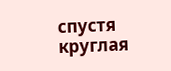спустя круглая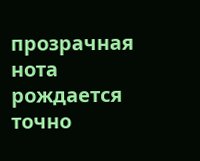прозрачная нота рождается точно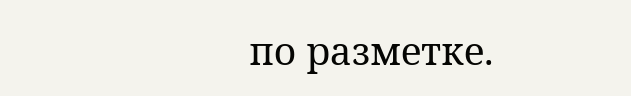по разметке.